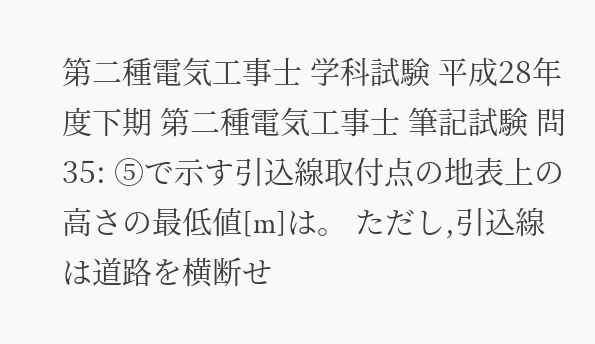第二種電気工事士 学科試験 平成28年度下期 第二種電気工事士 筆記試験 問35: ⑤で示す引込線取付点の地表上の高さの最低値[m]は。 ただし,引込線は道路を横断せ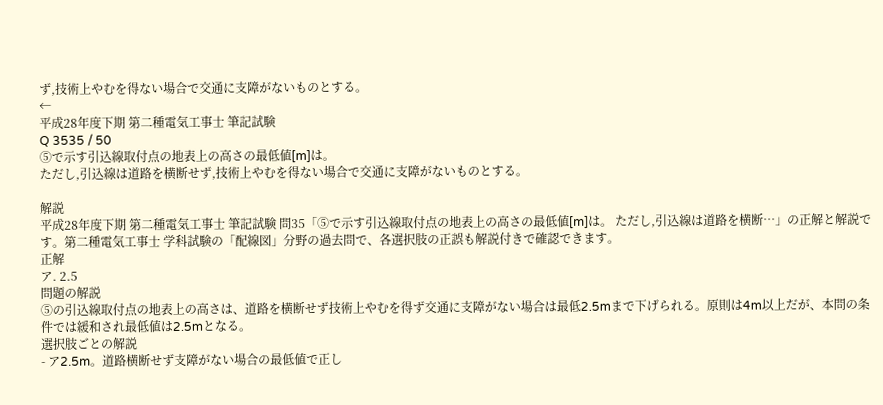ず,技術上やむを得ない場合で交通に支障がないものとする。
←
平成28年度下期 第二種電気工事士 筆記試験
Q 3535 / 50
⑤で示す引込線取付点の地表上の高さの最低値[m]は。
ただし,引込線は道路を横断せず,技術上やむを得ない場合で交通に支障がないものとする。

解説
平成28年度下期 第二種電気工事士 筆記試験 問35「⑤で示す引込線取付点の地表上の高さの最低値[m]は。 ただし,引込線は道路を横断…」の正解と解説です。第二種電気工事士 学科試験の「配線図」分野の過去問で、各選択肢の正誤も解説付きで確認できます。
正解
ア. 2.5
問題の解説
⑤の引込線取付点の地表上の高さは、道路を横断せず技術上やむを得ず交通に支障がない場合は最低2.5mまで下げられる。原則は4m以上だが、本問の条件では緩和され最低値は2.5mとなる。
選択肢ごとの解説
- ア2.5m。道路横断せず支障がない場合の最低値で正し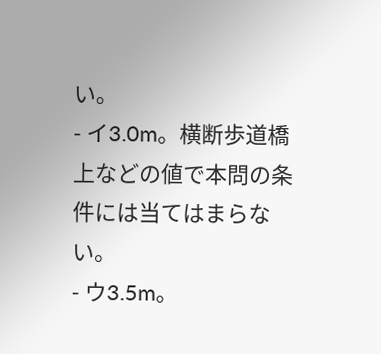い。
- イ3.0m。横断歩道橋上などの値で本問の条件には当てはまらない。
- ウ3.5m。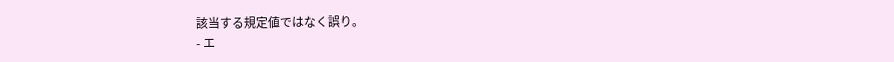該当する規定値ではなく誤り。
- エ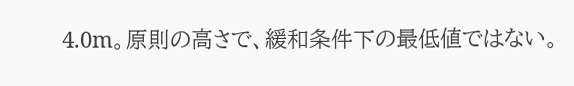4.0m。原則の高さで、緩和条件下の最低値ではない。